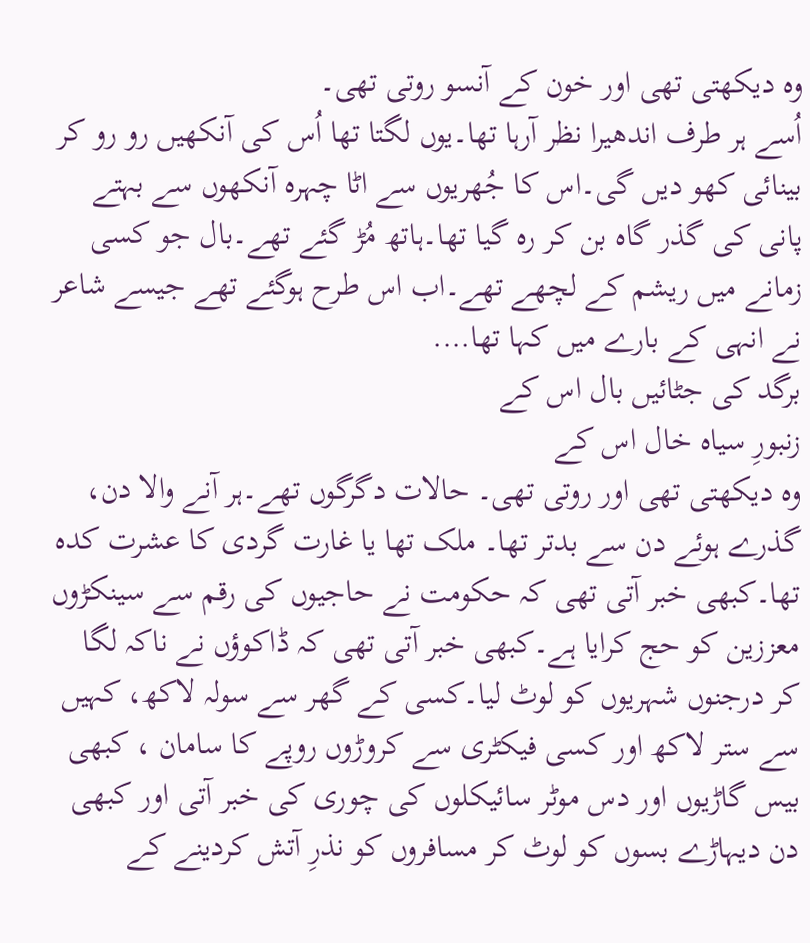وہ دیکھتی تھی اور خون کے آنسو روتی تھی۔
اُسے ہر طرف اندھیرا نظر آرہا تھا۔یوں لگتا تھا اُس کی آنکھیں رو رو کر بینائی کھو دیں گی۔اس کا جُھریوں سے اٹا چہرہ آنکھوں سے بہتے پانی کی گذر گاہ بن کر رہ گیا تھا۔ہاتھ مُڑ گئے تھے۔بال جو کسی زمانے میں ریشم کے لچھے تھے۔اب اس طرح ہوگئے تھے جیسے شاعر نے انہی کے بارے میں کہا تھا….
برگد کی جٹائیں بال اس کے
زنبورِ سیاہ خال اس کے
وہ دیکھتی تھی اور روتی تھی۔ حالات دگرگوں تھے۔ہر آنے والا دن، گذرے ہوئے دن سے بدتر تھا۔ ملک تھا یا غارت گردی کا عشرت کدہ تھا۔کبھی خبر آتی تھی کہ حکومت نے حاجیوں کی رقم سے سینکڑوں معززین کو حج کرایا ہے۔کبھی خبر آتی تھی کہ ڈاکوؤں نے ناکہ لگا کر درجنوں شہریوں کو لوٹ لیا۔کسی کے گھر سے سولہ لاکھ، کہیں سے ستر لاکھ اور کسی فیکٹری سے کروڑوں روپے کا سامان ، کبھی بیس گاڑیوں اور دس موٹر سائیکلوں کی چوری کی خبر آتی اور کبھی دن دیہاڑے بسوں کو لوٹ کر مسافروں کو نذرِ آتش کردینے کے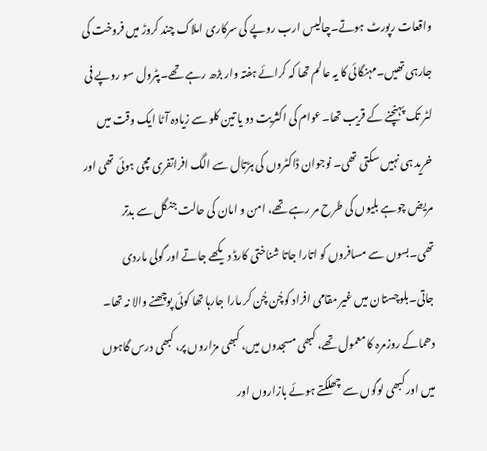واقعات رپورٹ ہوتے۔چالیس ارب روپے کی سرکاری املاک چند کروڑ میں فروخت کی جارہی تھیں۔مہنگائی کا یہ عالم تھا کہ کرائے ہفتہ وار بڑھ رہے تھے۔پٹرول سو روپے فی لٹر تک پہنچنے کے قریب تھا۔عوام کی اکثریت دو یا تین کلو سے زیادہ آٹا ایک وقت میں خرید ہی نہیں سکتی تھی۔ نوجوان ڈاکٹروں کی ہڑتال سے الگ افراتفری مچی ہوئی تھی اور مریض چوہے بلیوں کی طرح مر رہے تھے، امن و امان کی حالت جنگل سے بدتر تھی۔بسوں سے مسافروں کو اتارا جاتا شناختی کارڈ دیکھے جاتے اور گولی ماردی جاتی۔بلوچستان میں غیر مقامی افراد کوچُن چُن کر مارا جارہا تھا کوئی پوچھنے والا نہ تھا۔ دھماکے روزمرہ کا معمول تھے، کبھی مسجدوں میں، کبھی مزاروں پر، کبھی درس گاہوں میں اور کبھی لوگوں سے چھلکتے ہوئے بازاروں اور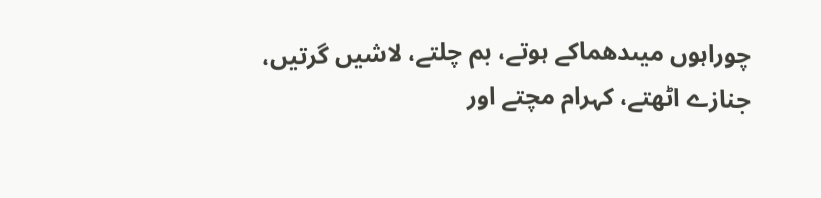چوراہوں میںدھماکے ہوتے، بم چلتے، لاشیں گرتیں، جنازے اٹھتے، کہرام مچتے اور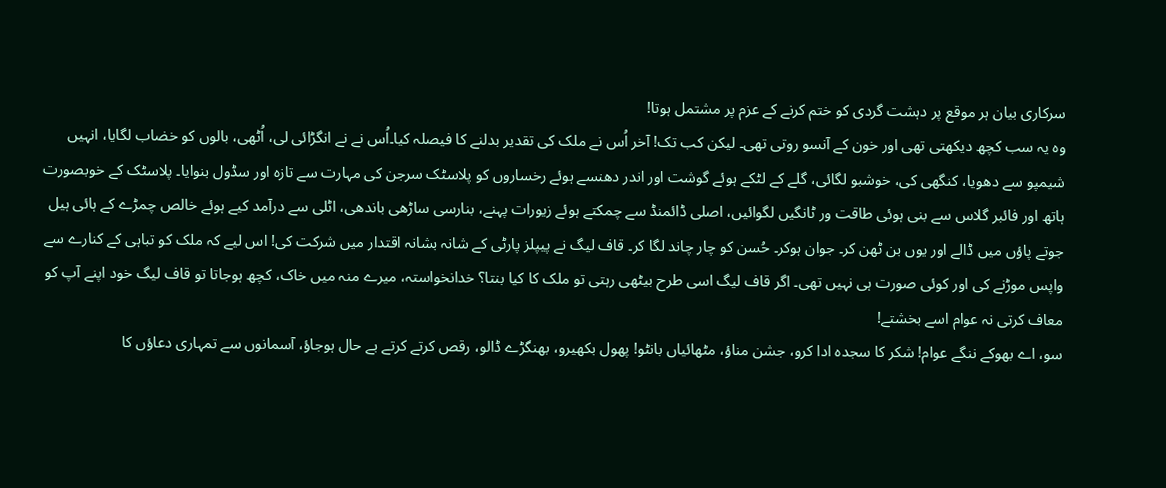سرکاری بیان ہر موقع پر دہشت گردی کو ختم کرنے کے عزم پر مشتمل ہوتا!
وہ یہ سب کچھ دیکھتی تھی اور خون کے آنسو روتی تھی۔ لیکن کب تک! آخر اُس نے ملک کی تقدیر بدلنے کا فیصلہ کیا۔اُس نے نے انگڑائی لی، اُٹھی، بالوں کو خضاب لگایا، انہیں شیمپو سے دھویا، کنگھی کی، خوشبو لگائی، گلے کے لٹکے ہوئے گوشت اور اندر دھنسے ہوئے رخساروں کو پلاسٹک سرجن کی مہارت سے تازہ اور سڈول بنوایا۔ پلاسٹک کے خوبصورت ہاتھ اور فائبر گلاس سے بنی ہوئی طاقت ور ٹانگیں لگوائیں، اصلی ڈائمنڈ سے چمکتے ہوئے زیورات پہنے، بنارسی ساڑھی باندھی، اٹلی سے درآمد کیے ہوئے خالص چمڑے کے ہائی ہیل جوتے پاؤں میں ڈالے اور یوں بن ٹھن کر۔ جوان ہوکر۔ حُسن کو چار چاند لگا کر۔ قاف لیگ نے پیپلز پارٹی کے شانہ بشانہ اقتدار میں شرکت کی! اس لیے کہ ملک کو تباہی کے کنارے سے واپس موڑنے کی اور کوئی صورت ہی نہیں تھی۔ اگر قاف لیگ اسی طرح بیٹھی رہتی تو ملک کا کیا بنتا؟ خدانخواستہ، میرے منہ میں خاک، کچھ ہوجاتا تو قاف لیگ خود اپنے آپ کو معاف کرتی نہ عوام اسے بخشتے!
سو، اے بھوکے ننگے عوام! شکر کا سجدہ ادا کرو، جشن مناؤ، مٹھائیاں بانٹو! پھول بکھیرو، بھنگڑے ڈالو، رقص کرتے کرتے بے حال ہوجاؤ، آسمانوں سے تمہاری دعاؤں کا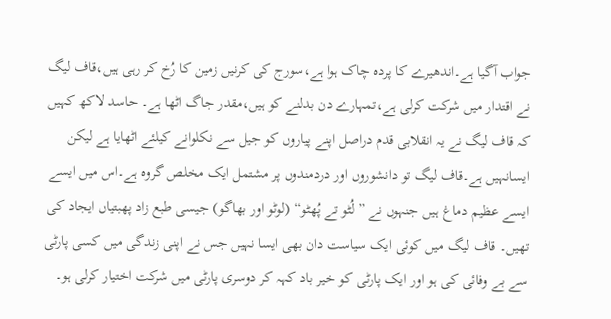جواب آگیا ہے۔اندھیرے کا پردہ چاک ہوا ہے،سورج کی کرنیں زمین کا رُخ کر رہی ہیں،قاف لیگ نے اقتدار میں شرکت کرلی ہے،تمہارے دن بدلنے کو ہیں،مقدر جاگ اٹھا ہے۔ حاسد لاکھ کہیں کہ قاف لیگ نے یہ انقلابی قدم دراصل اپنے پیاروں کو جیل سے نکلوانے کیلئے اٹھایا ہے لیکن ایسانہیں ہے۔قاف لیگ تو دانشوروں اور دردمندوں پر مشتمل ایک مخلص گروہ ہے۔اس میں ایسے ایسے عظیم دماغ ہیں جنہوں نے ” لُٹو تے پُھٹو“ (لوٹو اور بھاگو) جیسی طبع زاد پھبتیاں ایجاد کی تھیں۔ قاف لیگ میں کوئی ایک سیاست دان بھی ایسا نہیں جس نے اپنی زندگی میں کسی پارٹی سے بے وفائی کی ہو اور ایک پارٹی کو خیر باد کہہ کر دوسری پارٹی میں شرکت اختیار کرلی ہو۔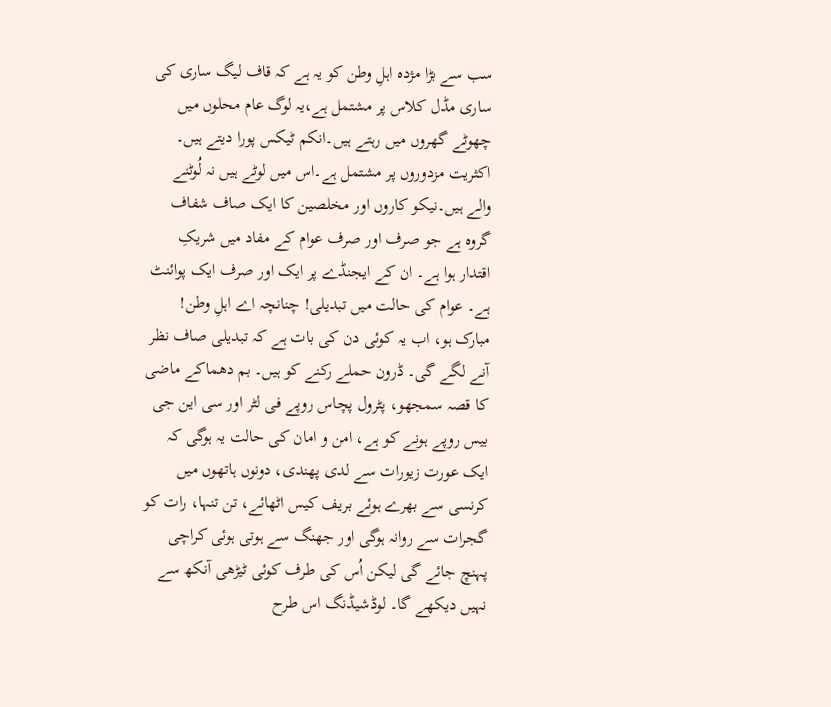سب سے بڑا مژدہ اہلِ وطن کو یہ ہے کہ قاف لیگ ساری کی ساری مڈل کلاس پر مشتمل ہے،یہ لوگ عام محلوں میں چھوٹے گھروں میں رہتے ہیں۔انکم ٹیکس پورا دیتے ہیں۔ اکثریت مزدوروں پر مشتمل ہے۔اس میں لوٹے ہیں نہ لُوٹنے والے ہیں۔نیکو کاروں اور مخلصین کا ایک صاف شفاف گروہ ہے جو صرف اور صرف عوام کے مفاد میں شریکِ اقتدار ہوا ہے۔ ان کے ایجنڈے پر ایک اور صرف ایک پوائنٹ ہے۔ عوام کی حالت میں تبدیلی! چنانچہ اے اہلِ وطن! مبارک ہو، اب یہ کوئی دن کی بات ہے کہ تبدیلی صاف نظر آنے لگے گی۔ ڈرون حملے رکنے کو ہیں۔ بم دھماکے ماضی کا قصہ سمجھو، پٹرول پچاس روپے فی لٹر اور سی این جی بیس روپے ہونے کو ہے، امن و امان کی حالت یہ ہوگی کہ ایک عورت زیورات سے لدی پھندی، دونوں ہاتھوں میں کرنسی سے بھرے ہوئے بریف کیس اٹھائے، تن تنہا، رات کو گجرات سے روانہ ہوگی اور جھنگ سے ہوتی ہوئی کراچی پہنچ جائے گی لیکن اُس کی طرف کوئی ٹیڑھی آنکھ سے نہیں دیکھے گا۔ لوڈشیڈنگ اس طرح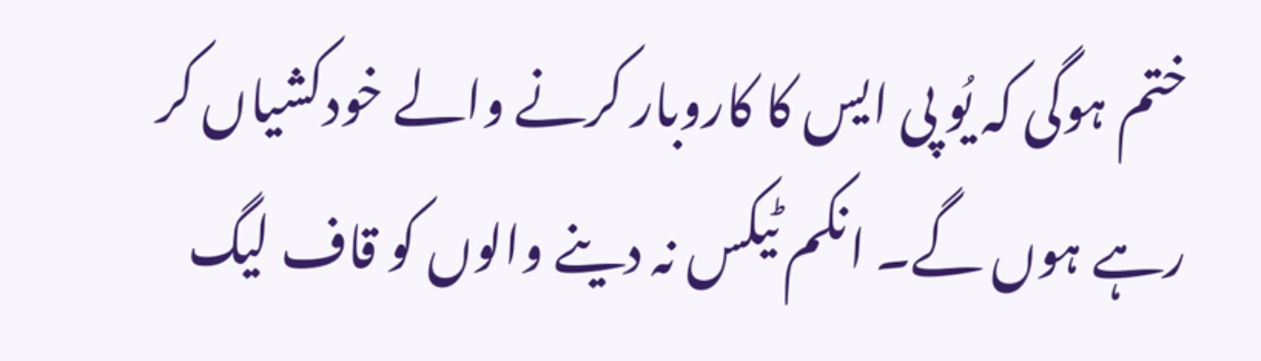ختم ہوگی کہ یُو پی ایس کا کاروبار کرنے والے خودکشیاں کر رہے ہوں گے۔ انکم ٹیکس نہ دینے والوں کو قاف لیگ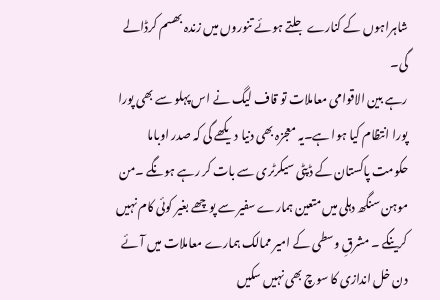شاہراہوں کے کنارے جلتے ہوئے تنوروں میں زندہ بھسم کرڈالے گی۔
رہے بین الاقوامی معاملات تو قاف لیگ نے اس پہلو سے بھی پورا پورا انتظام کیا ہوا ہے۔یہ معجزہ بھی دنیا دیکھے گی کہ صدر اوباما حکومت پاکستان کے ڈپٹی سیکرٹری سے بات کر رہے ہونگے ۔من موہن سنگھ دہلی میں متعین ہمارے سفیر سے پوچھے بغیر کوئی کام نہیں کرینگے ۔ مشرقِ وسطی کے امیر ممالک ہمارے معاملات میں آئے دن خل اندازی کا سوچ بھی نہیں سکیں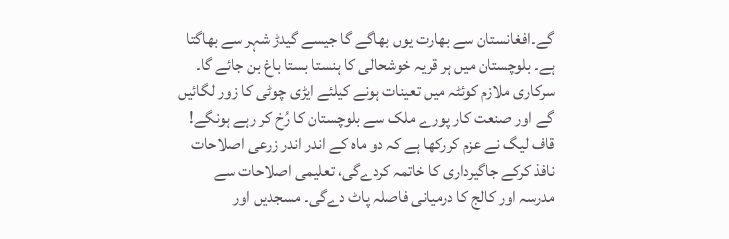گے۔افغانستان سے بھارت یوں بھاگے گا جیسے گیدڑ شہر سے بھاگتا ہے۔ بلوچستان میں ہر قریہ خوشحالی کا ہنستا بستا باغ بن جائے گا۔ سرکاری ملازم کوئٹہ میں تعینات ہونے کیلئے ایڑی چوٹی کا زور لگائیں گے اور صنعت کار پورے ملک سے بلوچستان کا رُخ کر رہے ہونگے!
قاف لیگ نے عزم کررکھا ہے کہ دو ماہ کے اندر اندر زرعی اصلاحات نافذ کرکے جاگیرداری کا خاتمہ کردےگی، تعلیمی اصلاحات سے مدرسہ اور کالج کا درمیانی فاصلہ پاٹ دےگی۔ مسجدیں اور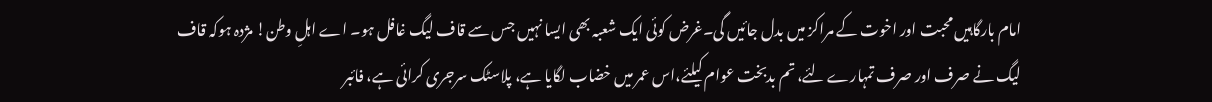امام بارگاہیں محبت اور اخوت کے مراکز میں بدل جائیں گی۔غرض کوئی ایک شعبہ بھی ایسا نہیں جس سے قاف لیگ غافل ہو۔ اے اہلِ وطن! مژدہ ہوکہ قاف لیگ نے صرف اور صرف تمہارے لئے، تم بدبخت عوام کیلئے،اس عمر میں خضاب لگایا ہے، پلاسٹک سرجری کرائی ہے، فائبر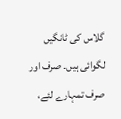گلاس کی ٹانگیں لگوائی ہیں۔ صرف اور صرف تمہارے لئے،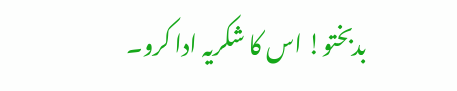بدبختو! اس کا شکریہ ادا کرو۔